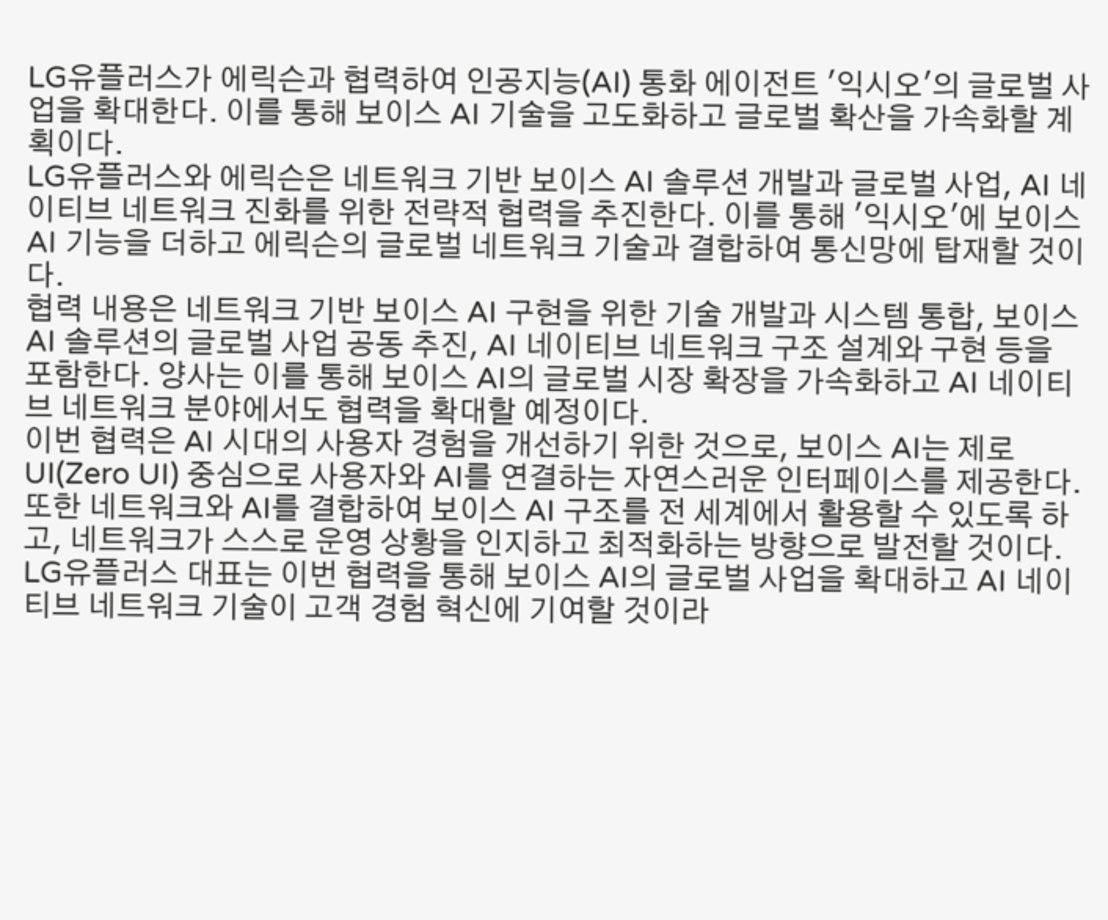LG유플러스가 에릭슨과 협력하여 인공지능(AI) 통화 에이전트 '익시오'의 글로벌 사업을 확대한다. 이를 통해 보이스 AI 기술을 고도화하고 글로벌 확산을 가속화할 계획이다.
LG유플러스와 에릭슨은 네트워크 기반 보이스 AI 솔루션 개발과 글로벌 사업, AI 네이티브 네트워크 진화를 위한 전략적 협력을 추진한다. 이를 통해 '익시오'에 보이스 AI 기능을 더하고 에릭슨의 글로벌 네트워크 기술과 결합하여 통신망에 탑재할 것이다.
협력 내용은 네트워크 기반 보이스 AI 구현을 위한 기술 개발과 시스템 통합, 보이스 AI 솔루션의 글로벌 사업 공동 추진, AI 네이티브 네트워크 구조 설계와 구현 등을 포함한다. 양사는 이를 통해 보이스 AI의 글로벌 시장 확장을 가속화하고 AI 네이티브 네트워크 분야에서도 협력을 확대할 예정이다.
이번 협력은 AI 시대의 사용자 경험을 개선하기 위한 것으로, 보이스 AI는 제로 UI(Zero UI) 중심으로 사용자와 AI를 연결하는 자연스러운 인터페이스를 제공한다. 또한 네트워크와 AI를 결합하여 보이스 AI 구조를 전 세계에서 활용할 수 있도록 하고, 네트워크가 스스로 운영 상황을 인지하고 최적화하는 방향으로 발전할 것이다.
LG유플러스 대표는 이번 협력을 통해 보이스 AI의 글로벌 사업을 확대하고 AI 네이티브 네트워크 기술이 고객 경험 혁신에 기여할 것이라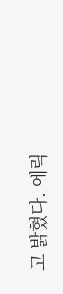고 밝혔다. 에릭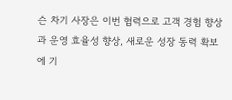슨 차기 사장은 이번 협력으로 고객 경험 향상과 운영 효율성 향상, 새로운 성장 동력 확보에 기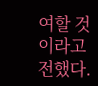여할 것이라고 전했다.